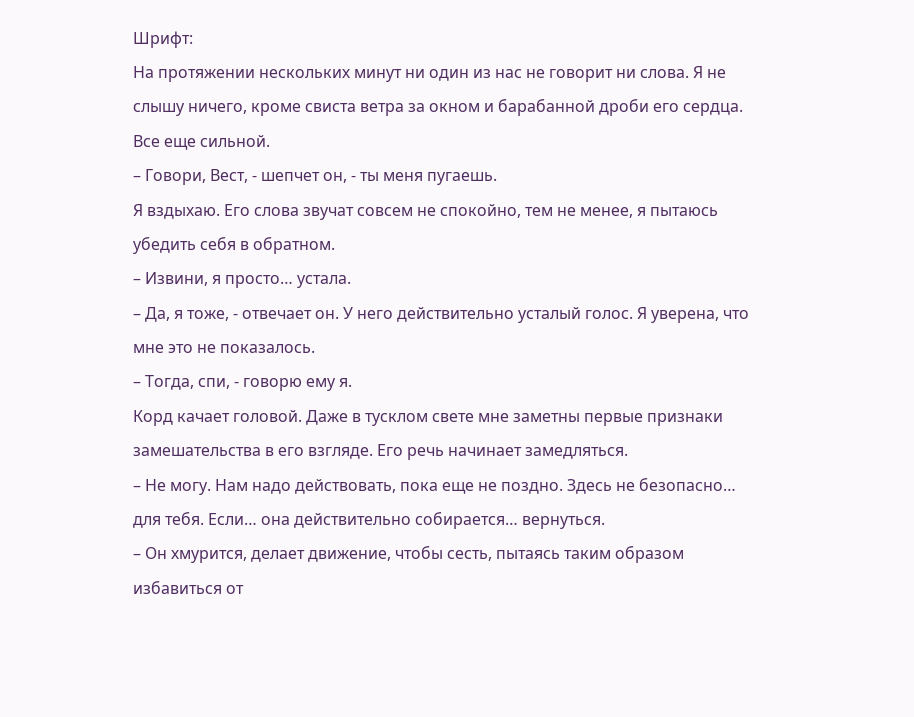Шрифт:
На протяжении нескольких минут ни один из нас не говорит ни слова. Я не слышу ничего, кроме свиста ветра за окном и барабанной дроби его сердца. Все еще сильной.
– Говори, Вест, - шепчет он, - ты меня пугаешь.
Я вздыхаю. Его слова звучат совсем не спокойно, тем не менее, я пытаюсь убедить себя в обратном.
– Извини, я просто… устала.
– Да, я тоже, - отвечает он. У него действительно усталый голос. Я уверена, что мне это не показалось.
– Тогда, спи, - говорю ему я.
Корд качает головой. Даже в тусклом свете мне заметны первые признаки замешательства в его взгляде. Его речь начинает замедляться.
– Не могу. Нам надо действовать, пока еще не поздно. Здесь не безопасно… для тебя. Если… она действительно собирается… вернуться.
– Он хмурится, делает движение, чтобы сесть, пытаясь таким образом избавиться от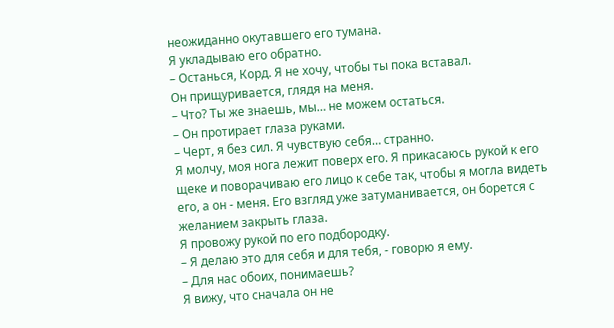неожиданно окутавшего его тумана.
Я укладываю его обратно.
– Останься, Корд. Я не хочу, чтобы ты пока вставал.
Он прищуривается, глядя на меня.
– Что? Ты же знаешь, мы… не можем остаться.
– Он протирает глаза руками.
– Черт, я без сил. Я чувствую себя… странно.
Я молчу, моя нога лежит поверх его. Я прикасаюсь рукой к его щеке и поворачиваю его лицо к себе так, чтобы я могла видеть его, а он - меня. Его взгляд уже затуманивается, он борется с желанием закрыть глаза.
Я провожу рукой по его подбородку.
– Я делаю это для себя и для тебя, - говорю я ему.
– Для нас обоих, понимаешь?
Я вижу, что сначала он не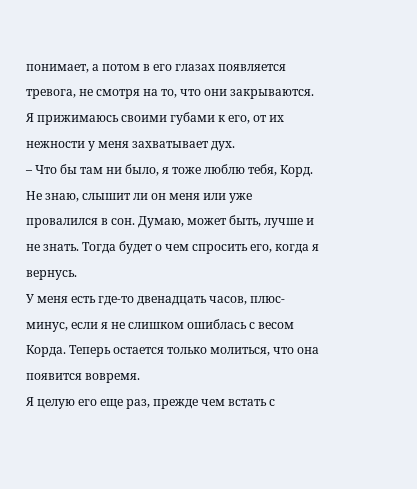понимает, а потом в его глазах появляется тревога, не смотря на то, что они закрываются. Я прижимаюсь своими губами к его, от их нежности у меня захватывает дух.
– Что бы там ни было, я тоже люблю тебя, Корд.
Не знаю, слышит ли он меня или уже провалился в сон. Думаю, может быть, лучше и не знать. Тогда будет о чем спросить его, когда я вернусь.
У меня есть где-то двенадцать часов, плюс-минус, если я не слишком ошиблась с весом Корда. Теперь остается только молиться, что она появится вовремя.
Я целую его еще раз, прежде чем встать с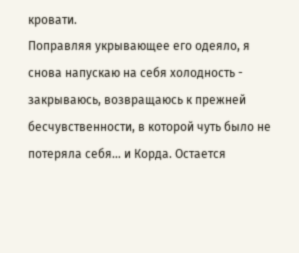кровати.
Поправляя укрывающее его одеяло, я снова напускаю на себя холодность - закрываюсь, возвращаюсь к прежней бесчувственности, в которой чуть было не потеряла себя… и Корда. Остается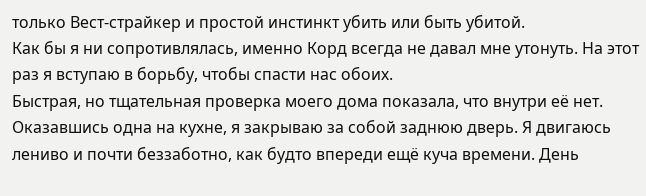только Вест-страйкер и простой инстинкт убить или быть убитой.
Как бы я ни сопротивлялась, именно Корд всегда не давал мне утонуть. На этот раз я вступаю в борьбу, чтобы спасти нас обоих.
Быстрая, но тщательная проверка моего дома показала, что внутри её нет.
Оказавшись одна на кухне, я закрываю за собой заднюю дверь. Я двигаюсь лениво и почти беззаботно, как будто впереди ещё куча времени. День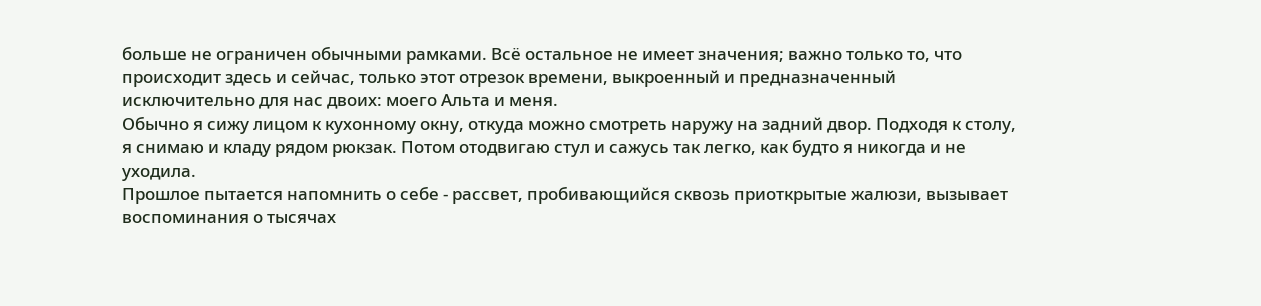больше не ограничен обычными рамками. Всё остальное не имеет значения; важно только то, что происходит здесь и сейчас, только этот отрезок времени, выкроенный и предназначенный исключительно для нас двоих: моего Альта и меня.
Обычно я сижу лицом к кухонному окну, откуда можно смотреть наружу на задний двор. Подходя к столу, я снимаю и кладу рядом рюкзак. Потом отодвигаю стул и сажусь так легко, как будто я никогда и не уходила.
Прошлое пытается напомнить о себе - рассвет, пробивающийся сквозь приоткрытые жалюзи, вызывает воспоминания о тысячах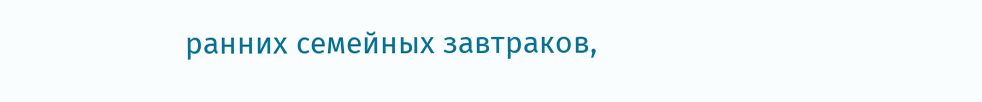ранних семейных завтраков,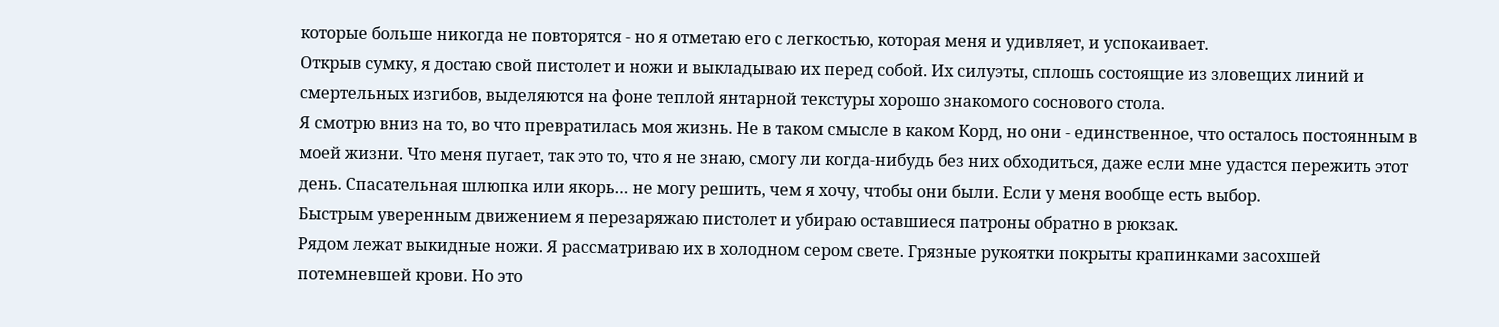которые больше никогда не повторятся - но я отметаю его с легкостью, которая меня и удивляет, и успокаивает.
Открыв сумку, я достаю свой пистолет и ножи и выкладываю их перед собой. Их силуэты, сплошь состоящие из зловещих линий и смертельных изгибов, выделяются на фоне теплой янтарной текстуры хорошо знакомого соснового стола.
Я смотрю вниз на то, во что превратилась моя жизнь. Не в таком смысле в каком Корд, но они - единственное, что осталось постоянным в моей жизни. Что меня пугает, так это то, что я не знаю, смогу ли когда-нибудь без них обходиться, даже если мне удастся пережить этот день. Спасательная шлюпка или якорь… не могу решить, чем я хочу, чтобы они были. Если у меня вообще есть выбор.
Быстрым уверенным движением я перезаряжаю пистолет и убираю оставшиеся патроны обратно в рюкзак.
Рядом лежат выкидные ножи. Я рассматриваю их в холодном сером свете. Грязные рукоятки покрыты крапинками засохшей потемневшей крови. Но это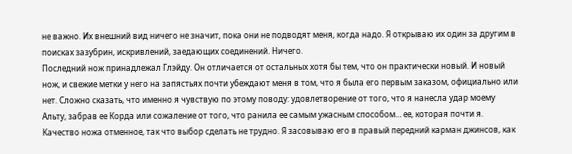не важно. Их внешний вид ничего не значит, пока они не подводят меня, когда надо. Я открываю их один за другим в поисках зазубрин, искривлений, заедающих соединений. Ничего.
Последний нож принадлежал Глэйду. Он отличается от остальных хотя бы тем, что он практически новый. И новый нож, и свежие метки у него на запястьях почти убеждают меня в том, что я была его первым заказом, официально или нет. Сложно сказать, что именно я чувствую по этому поводу: удовлетворение от того, что я нанесла удар моему Альту, забрав ее Корда или сожаление от того, что ранила ее самым ужасным способом… ее, которая почти я.
Качество ножа отменное, так что выбор сделать не трудно. Я засовываю его в правый передний карман джинсов, как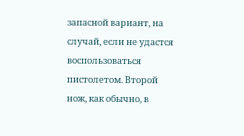запасной вариант, на случай, если не удастся воспользоваться пистолетом. Второй нож, как обычно, в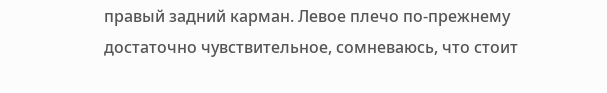правый задний карман. Левое плечо по-прежнему достаточно чувствительное, сомневаюсь, что стоит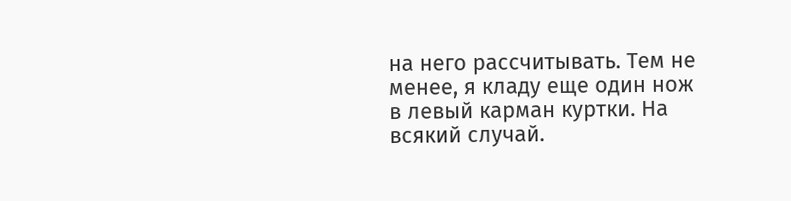на него рассчитывать. Тем не менее, я кладу еще один нож в левый карман куртки. На всякий случай.